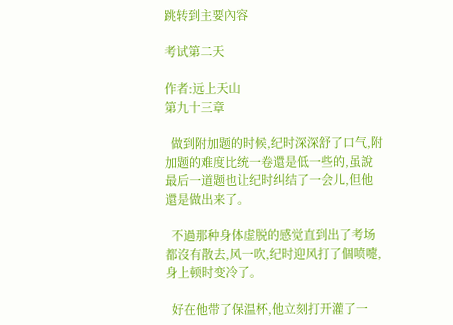跳转到主要內容

考试第二天

作者:远上天山
第九十三章

  做到附加题的时候,纪时深深舒了口气,附加题的难度比统一卷還是低一些的,虽說最后一道题也让纪时纠结了一会儿,但他還是做出来了。

  不過那种身体虚脱的感觉直到出了考场都沒有散去,风一吹,纪时迎风打了個喷嚏,身上顿时变冷了。

  好在他带了保温杯,他立刻打开灌了一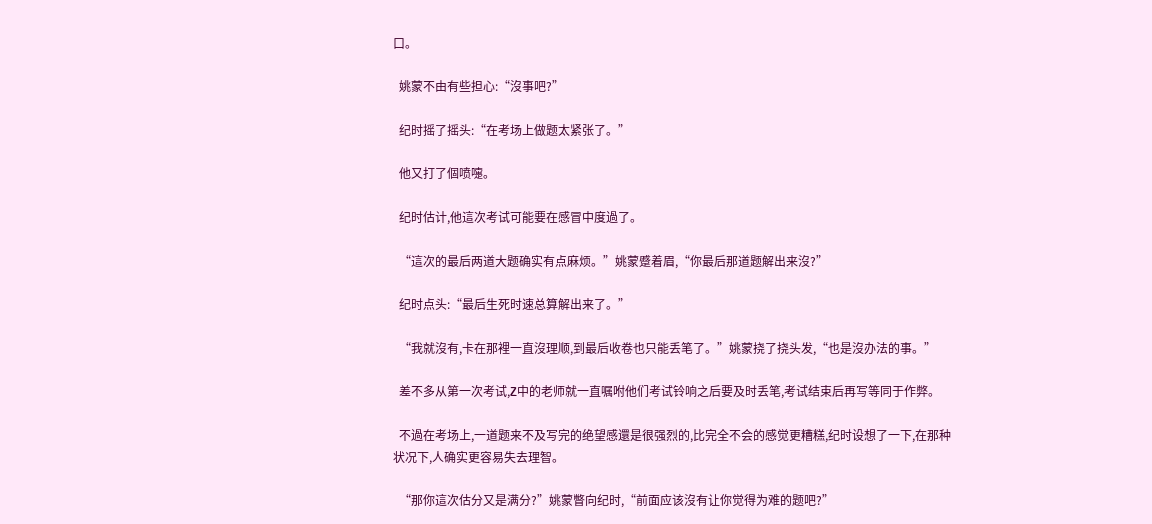口。

  姚蒙不由有些担心:“沒事吧?”

  纪时摇了摇头:“在考场上做题太紧张了。”

  他又打了個喷嚏。

  纪时估计,他這次考试可能要在感冒中度過了。

  “這次的最后两道大题确实有点麻烦。”姚蒙蹙着眉,“你最后那道题解出来沒?”

  纪时点头:“最后生死时速总算解出来了。”

  “我就沒有,卡在那裡一直沒理顺,到最后收卷也只能丢笔了。”姚蒙挠了挠头发,“也是沒办法的事。”

  差不多从第一次考试,Z中的老师就一直嘱咐他们考试铃响之后要及时丢笔,考试结束后再写等同于作弊。

  不過在考场上,一道题来不及写完的绝望感還是很强烈的,比完全不会的感觉更糟糕,纪时设想了一下,在那种状况下,人确实更容易失去理智。

  “那你這次估分又是满分?”姚蒙瞥向纪时,“前面应该沒有让你觉得为难的题吧?”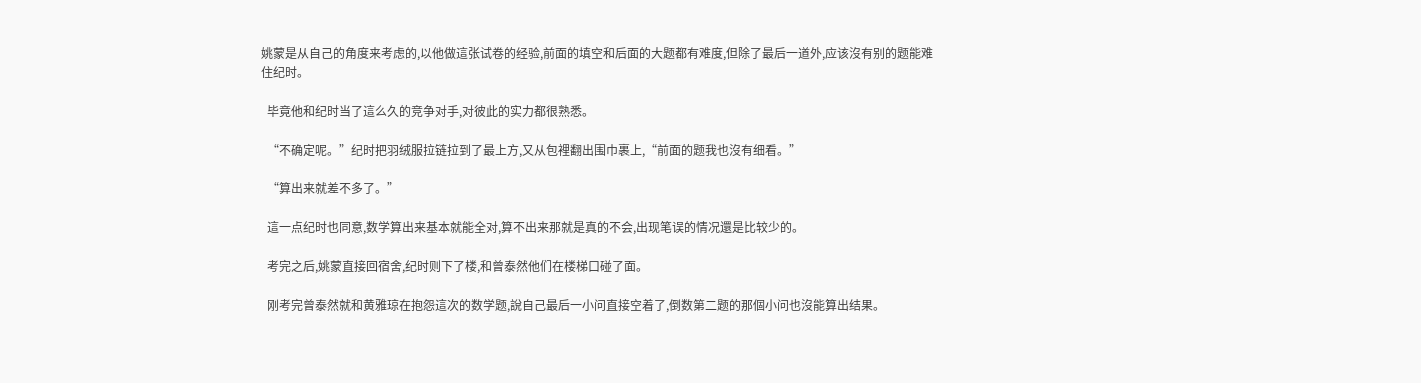姚蒙是从自己的角度来考虑的,以他做這张试卷的经验,前面的填空和后面的大题都有难度,但除了最后一道外,应该沒有别的题能难住纪时。

  毕竟他和纪时当了這么久的竞争对手,对彼此的实力都很熟悉。

  “不确定呢。”纪时把羽绒服拉链拉到了最上方,又从包裡翻出围巾裹上,“前面的题我也沒有细看。”

  “算出来就差不多了。”

  這一点纪时也同意,数学算出来基本就能全对,算不出来那就是真的不会,出现笔误的情况還是比较少的。

  考完之后,姚蒙直接回宿舍,纪时则下了楼,和曾泰然他们在楼梯口碰了面。

  刚考完曾泰然就和黄雅琼在抱怨這次的数学题,說自己最后一小问直接空着了,倒数第二题的那個小问也沒能算出结果。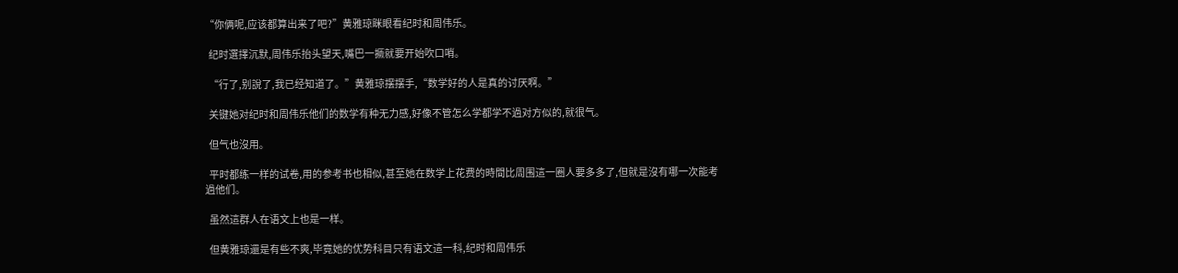“你俩呢,应该都算出来了吧?”黄雅琼眯眼看纪时和周伟乐。

  纪时選擇沉默,周伟乐抬头望天,嘴巴一撅就要开始吹口哨。

  “行了,别說了,我已经知道了。”黄雅琼摆摆手,“数学好的人是真的讨厌啊。”

  关键她对纪时和周伟乐他们的数学有种无力感,好像不管怎么学都学不過对方似的,就很气。

  但气也沒用。

  平时都练一样的试卷,用的参考书也相似,甚至她在数学上花费的時間比周围這一圈人要多多了,但就是沒有哪一次能考過他们。

  虽然這群人在语文上也是一样。

  但黄雅琼還是有些不爽,毕竟她的优势科目只有语文這一科,纪时和周伟乐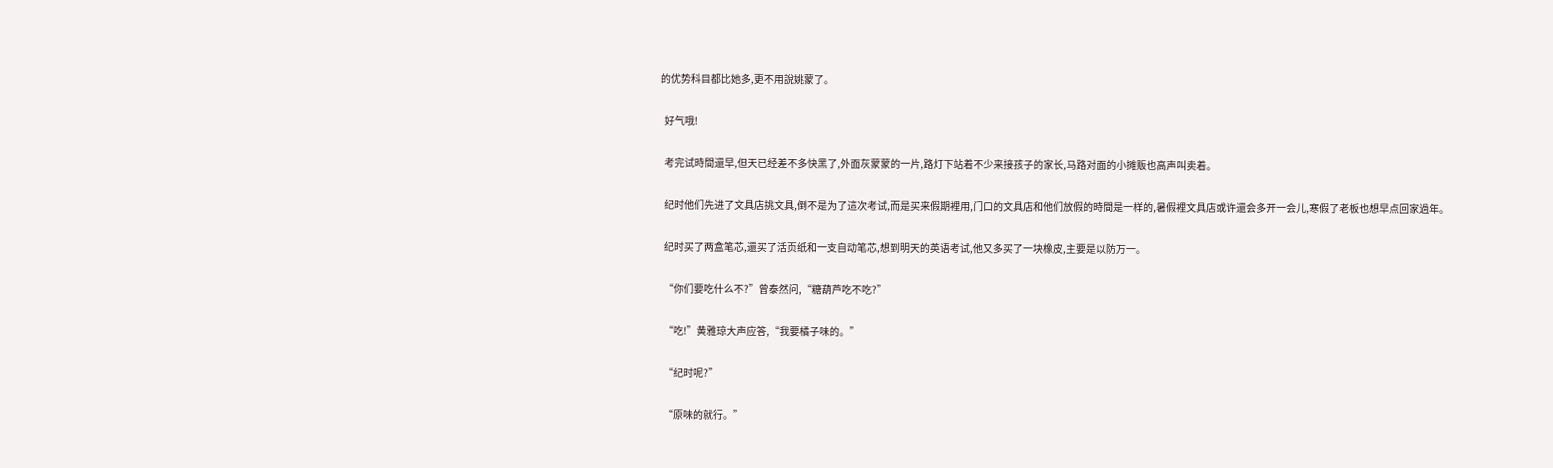的优势科目都比她多,更不用說姚蒙了。

  好气哦!

  考完试時間還早,但天已经差不多快黑了,外面灰蒙蒙的一片,路灯下站着不少来接孩子的家长,马路对面的小摊贩也高声叫卖着。

  纪时他们先进了文具店挑文具,倒不是为了這次考试,而是买来假期裡用,门口的文具店和他们放假的時間是一样的,暑假裡文具店或许還会多开一会儿,寒假了老板也想早点回家過年。

  纪时买了两盒笔芯,還买了活页纸和一支自动笔芯,想到明天的英语考试,他又多买了一块橡皮,主要是以防万一。

  “你们要吃什么不?”曾泰然问,“糖葫芦吃不吃?”

  “吃!”黄雅琼大声应答,“我要橘子味的。”

  “纪时呢?”

  “原味的就行。”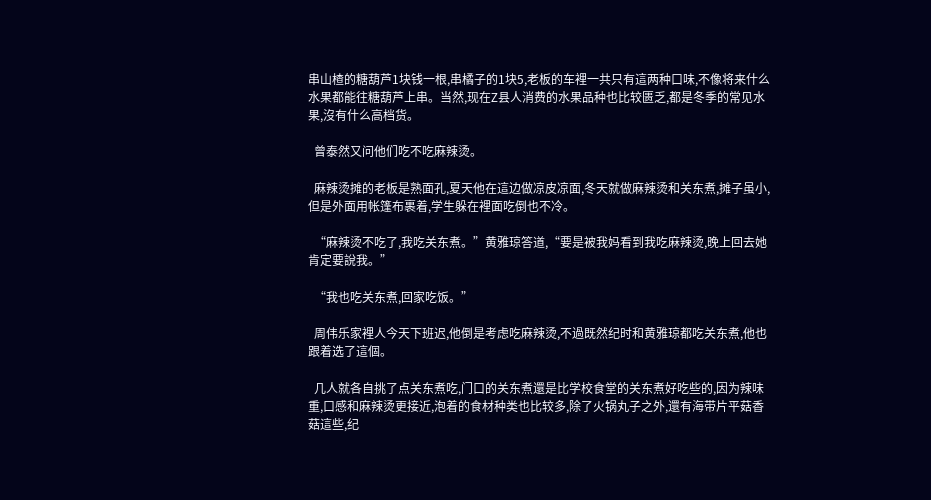串山楂的糖葫芦1块钱一根,串橘子的1块5,老板的车裡一共只有這两种口味,不像将来什么水果都能往糖葫芦上串。当然,现在Z县人消费的水果品种也比较匮乏,都是冬季的常见水果,沒有什么高档货。

  曾泰然又问他们吃不吃麻辣烫。

  麻辣烫摊的老板是熟面孔,夏天他在這边做凉皮凉面,冬天就做麻辣烫和关东煮,摊子虽小,但是外面用帐篷布裹着,学生躲在裡面吃倒也不冷。

  “麻辣烫不吃了,我吃关东煮。”黄雅琼答道,“要是被我妈看到我吃麻辣烫,晚上回去她肯定要說我。”

  “我也吃关东煮,回家吃饭。”

  周伟乐家裡人今天下班迟,他倒是考虑吃麻辣烫,不過既然纪时和黄雅琼都吃关东煮,他也跟着选了這個。

  几人就各自挑了点关东煮吃,门口的关东煮還是比学校食堂的关东煮好吃些的,因为辣味重,口感和麻辣烫更接近,泡着的食材种类也比较多,除了火锅丸子之外,還有海带片平菇香菇這些,纪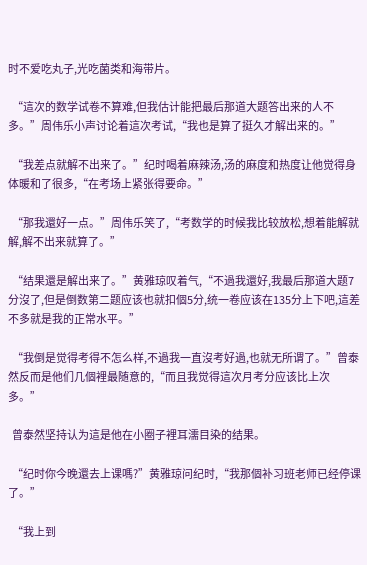时不爱吃丸子,光吃菌类和海带片。

  “這次的数学试卷不算难,但我估计能把最后那道大题答出来的人不多。”周伟乐小声讨论着這次考试,“我也是算了挺久才解出来的。”

  “我差点就解不出来了。”纪时喝着麻辣汤,汤的麻度和热度让他觉得身体暖和了很多,“在考场上紧张得要命。”

  “那我還好一点。”周伟乐笑了,“考数学的时候我比较放松,想着能解就解,解不出来就算了。”

  “结果還是解出来了。”黄雅琼叹着气,“不過我還好,我最后那道大题7分沒了,但是倒数第二题应该也就扣個5分,统一卷应该在135分上下吧,這差不多就是我的正常水平。”

  “我倒是觉得考得不怎么样,不過我一直沒考好過,也就无所谓了。”曾泰然反而是他们几個裡最随意的,“而且我觉得這次月考分应该比上次多。”

  曾泰然坚持认为這是他在小圈子裡耳濡目染的结果。

  “纪时你今晚還去上课嗎?”黄雅琼问纪时,“我那個补习班老师已经停课了。”

  “我上到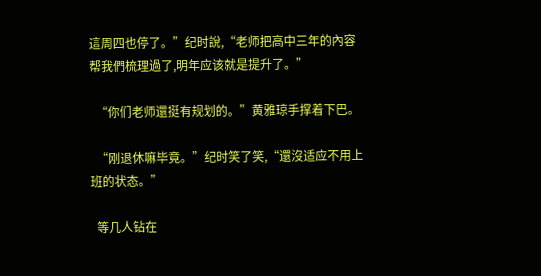這周四也停了。”纪时說,“老师把高中三年的內容帮我們梳理過了,明年应该就是提升了。”

  “你们老师還挺有规划的。”黄雅琼手撑着下巴。

  “刚退休嘛毕竟。”纪时笑了笑,“還沒适应不用上班的状态。”

  等几人钻在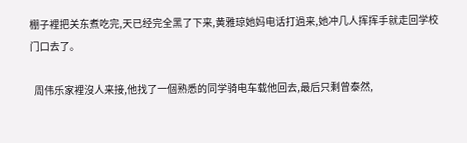棚子裡把关东煮吃完,天已经完全黑了下来,黄雅琼她妈电话打過来,她冲几人挥挥手就走回学校门口去了。

  周伟乐家裡沒人来接,他找了一個熟悉的同学骑电车载他回去,最后只剩曾泰然,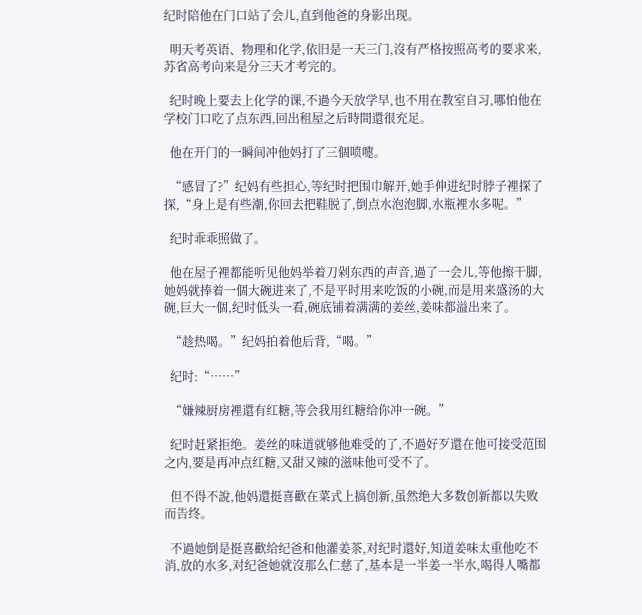纪时陪他在门口站了会儿,直到他爸的身影出现。

  明天考英语、物理和化学,依旧是一天三门,沒有严格按照高考的要求来,苏省高考向来是分三天才考完的。

  纪时晚上要去上化学的课,不過今天放学早,也不用在教室自习,哪怕他在学校门口吃了点东西,回出租屋之后時間還很充足。

  他在开门的一瞬间冲他妈打了三個喷嚏。

  “感冒了?”纪妈有些担心,等纪时把围巾解开,她手伸进纪时脖子裡探了探,“身上是有些潮,你回去把鞋脱了,倒点水泡泡脚,水瓶裡水多呢。”

  纪时乖乖照做了。

  他在屋子裡都能听见他妈举着刀剁东西的声音,過了一会儿,等他擦干脚,她妈就捧着一個大碗进来了,不是平时用来吃饭的小碗,而是用来盛汤的大碗,巨大一個,纪时低头一看,碗底铺着满满的姜丝,姜味都溢出来了。

  “趁热喝。”纪妈拍着他后背,“喝。”

  纪时:“……”

  “嫌辣厨房裡還有红糖,等会我用红糖给你冲一碗。”

  纪时赶紧拒绝。姜丝的味道就够他难受的了,不過好歹還在他可接受范围之内,要是再冲点红糖,又甜又辣的滋味他可受不了。

  但不得不說,他妈還挺喜歡在菜式上搞创新,虽然绝大多数创新都以失败而告终。

  不過她倒是挺喜歡给纪爸和他灌姜茶,对纪时還好,知道姜味太重他吃不消,放的水多,对纪爸她就沒那么仁慈了,基本是一半姜一半水,喝得人嘴都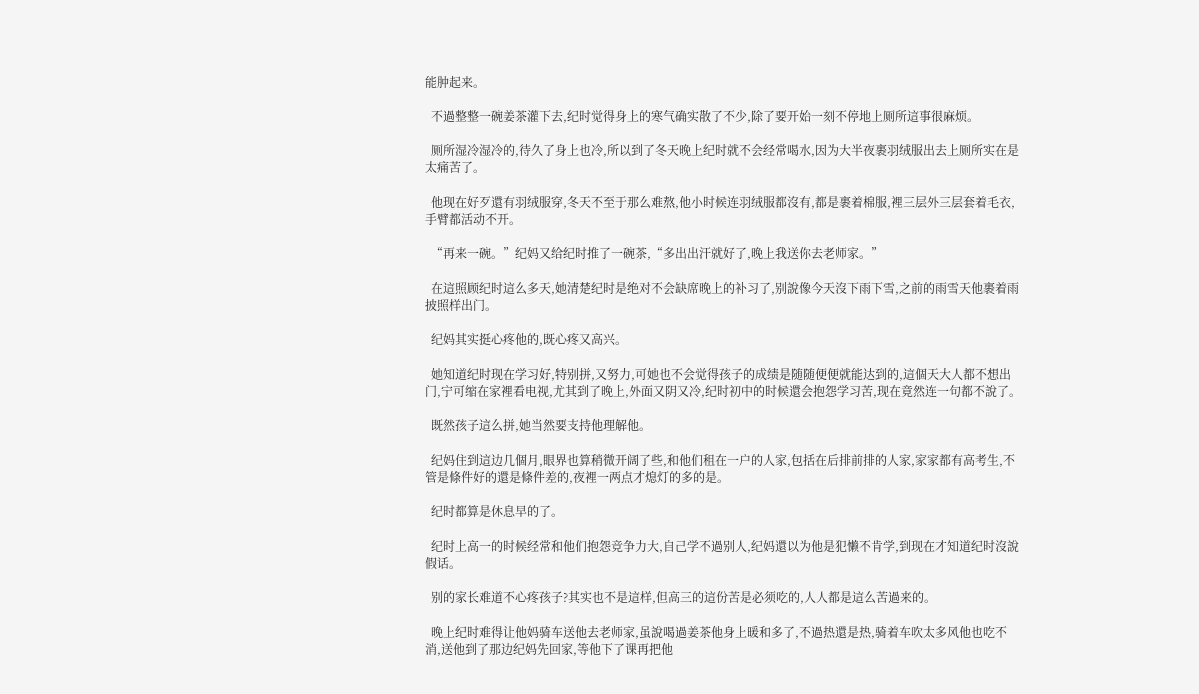能肿起来。

  不過整整一碗姜茶灌下去,纪时觉得身上的寒气确实散了不少,除了要开始一刻不停地上厕所這事很麻烦。

  厕所湿冷湿冷的,待久了身上也冷,所以到了冬天晚上纪时就不会经常喝水,因为大半夜裹羽绒服出去上厕所实在是太痛苦了。

  他现在好歹還有羽绒服穿,冬天不至于那么难熬,他小时候连羽绒服都沒有,都是裹着棉服,裡三层外三层套着毛衣,手臂都活动不开。

  “再来一碗。”纪妈又给纪时推了一碗茶,“多出出汗就好了,晚上我送你去老师家。”

  在這照顾纪时這么多天,她清楚纪时是绝对不会缺席晚上的补习了,别說像今天沒下雨下雪,之前的雨雪天他裹着雨披照样出门。

  纪妈其实挺心疼他的,既心疼又高兴。

  她知道纪时现在学习好,特别拼,又努力,可她也不会觉得孩子的成绩是随随便便就能达到的,這個天大人都不想出门,宁可缩在家裡看电视,尤其到了晚上,外面又阴又冷,纪时初中的时候還会抱怨学习苦,现在竟然连一句都不說了。

  既然孩子這么拼,她当然要支持他理解他。

  纪妈住到這边几個月,眼界也算稍微开阔了些,和他们租在一户的人家,包括在后排前排的人家,家家都有高考生,不管是條件好的還是條件差的,夜裡一两点才熄灯的多的是。

  纪时都算是休息早的了。

  纪时上高一的时候经常和他们抱怨竞争力大,自己学不過别人,纪妈還以为他是犯懒不肯学,到现在才知道纪时沒說假话。

  别的家长难道不心疼孩子?其实也不是這样,但高三的這份苦是必须吃的,人人都是這么苦過来的。

  晚上纪时难得让他妈骑车送他去老师家,虽說喝過姜茶他身上暖和多了,不過热還是热,骑着车吹太多风他也吃不消,送他到了那边纪妈先回家,等他下了课再把他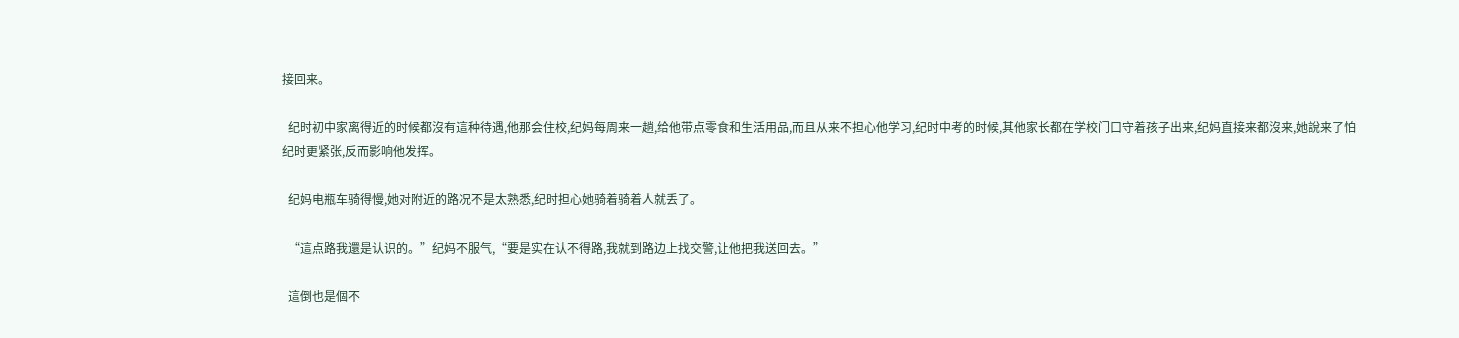接回来。

  纪时初中家离得近的时候都沒有這种待遇,他那会住校,纪妈每周来一趟,给他带点零食和生活用品,而且从来不担心他学习,纪时中考的时候,其他家长都在学校门口守着孩子出来,纪妈直接来都沒来,她說来了怕纪时更紧张,反而影响他发挥。

  纪妈电瓶车骑得慢,她对附近的路况不是太熟悉,纪时担心她骑着骑着人就丢了。

  “這点路我還是认识的。”纪妈不服气,“要是实在认不得路,我就到路边上找交警,让他把我送回去。”

  這倒也是個不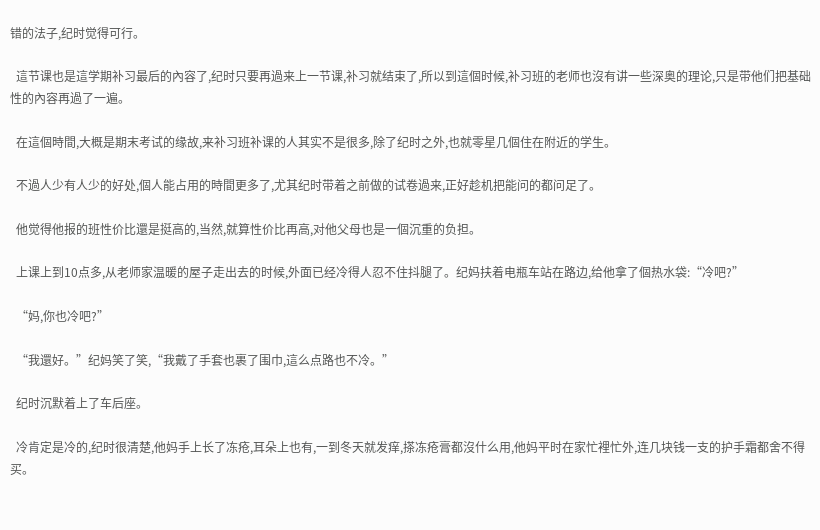错的法子,纪时觉得可行。

  這节课也是這学期补习最后的內容了,纪时只要再過来上一节课,补习就结束了,所以到這個时候,补习班的老师也沒有讲一些深奥的理论,只是带他们把基础性的內容再過了一遍。

  在這個時間,大概是期末考试的缘故,来补习班补课的人其实不是很多,除了纪时之外,也就零星几個住在附近的学生。

  不過人少有人少的好处,個人能占用的時間更多了,尤其纪时带着之前做的试卷過来,正好趁机把能问的都问足了。

  他觉得他报的班性价比還是挺高的,当然,就算性价比再高,对他父母也是一個沉重的负担。

  上课上到10点多,从老师家温暖的屋子走出去的时候,外面已经冷得人忍不住抖腿了。纪妈扶着电瓶车站在路边,给他拿了個热水袋:“冷吧?”

  “妈,你也冷吧?”

  “我還好。”纪妈笑了笑,“我戴了手套也裹了围巾,這么点路也不冷。”

  纪时沉默着上了车后座。

  冷肯定是冷的,纪时很清楚,他妈手上长了冻疮,耳朵上也有,一到冬天就发痒,搽冻疮膏都沒什么用,他妈平时在家忙裡忙外,连几块钱一支的护手霜都舍不得买。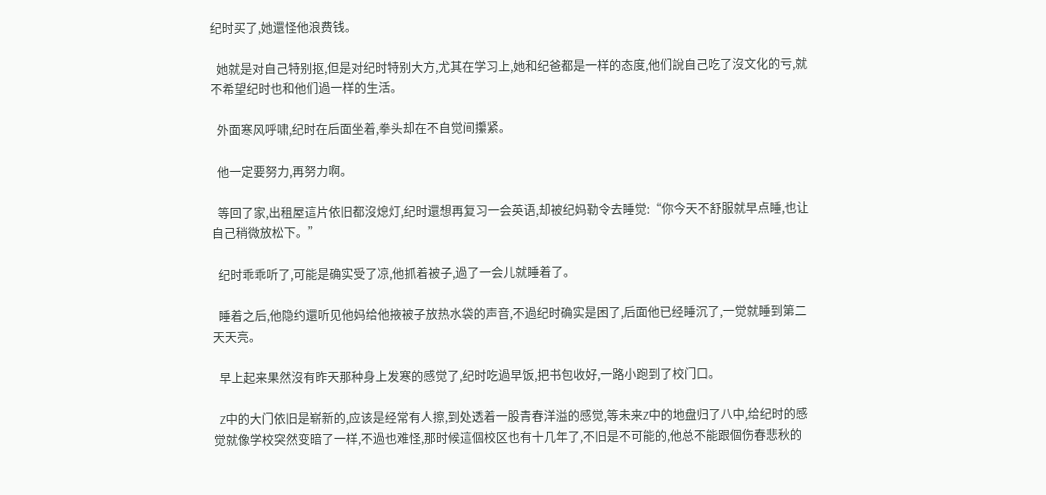纪时买了,她還怪他浪费钱。

  她就是对自己特别抠,但是对纪时特别大方,尤其在学习上,她和纪爸都是一样的态度,他们說自己吃了沒文化的亏,就不希望纪时也和他们過一样的生活。

  外面寒风呼啸,纪时在后面坐着,拳头却在不自觉间攥紧。

  他一定要努力,再努力啊。

  等回了家,出租屋這片依旧都沒熄灯,纪时還想再复习一会英语,却被纪妈勒令去睡觉:“你今天不舒服就早点睡,也让自己稍微放松下。”

  纪时乖乖听了,可能是确实受了凉,他抓着被子,過了一会儿就睡着了。

  睡着之后,他隐约還听见他妈给他掖被子放热水袋的声音,不過纪时确实是困了,后面他已经睡沉了,一觉就睡到第二天天亮。

  早上起来果然沒有昨天那种身上发寒的感觉了,纪时吃過早饭,把书包收好,一路小跑到了校门口。

  Z中的大门依旧是崭新的,应该是经常有人擦,到处透着一股青春洋溢的感觉,等未来Z中的地盘归了八中,给纪时的感觉就像学校突然变暗了一样,不過也难怪,那时候這個校区也有十几年了,不旧是不可能的,他总不能跟個伤春悲秋的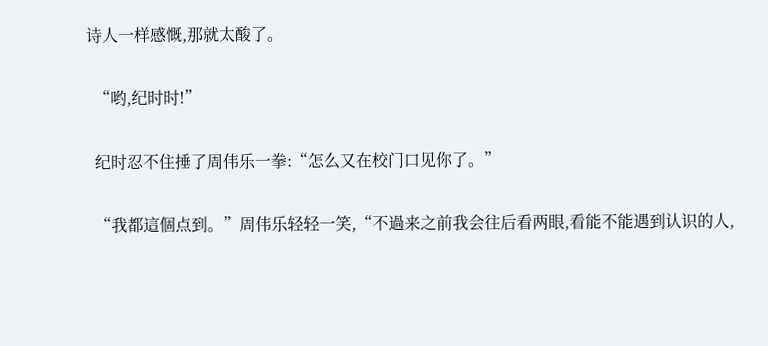诗人一样感慨,那就太酸了。

  “哟,纪时时!”

  纪时忍不住捶了周伟乐一拳:“怎么又在校门口见你了。”

  “我都這個点到。”周伟乐轻轻一笑,“不過来之前我会往后看两眼,看能不能遇到认识的人,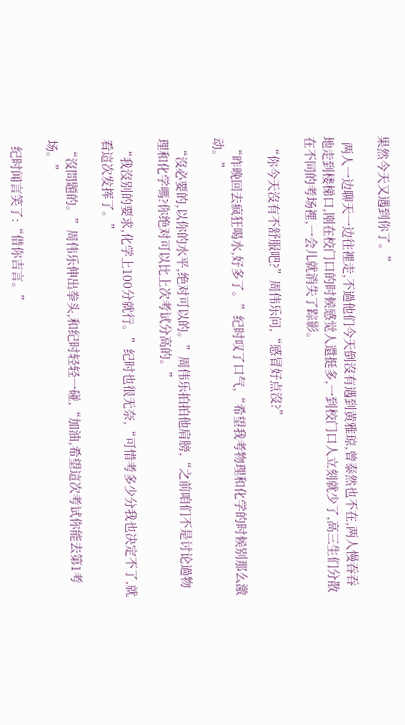果然今天又遇到你了。”

  两人一边聊天一边往裡走,不過他们今天倒沒有遇到黄雅琼,曾泰然也不在,两人慢吞吞地走到楼梯口,刚在校门口的时候感觉人還挺多,一到校门口人立刻就少了,高三生们分散在不同的考场裡,一会儿就消失了踪影。

  “你今天沒有不舒服吧?”周伟乐问,“感冒好点沒?”

  “昨晚回去疯狂喝水,好多了。”纪时叹了口气,“希望我考物理和化学的时候别那么激动。”

  “沒必要的,以你的水平,绝对可以的。”周伟乐拍拍他肩膀,“之前咱们不是讨论過物理和化学嗎?你绝对可以比上次考试分高的。”

  “我沒别的要求,化学上100分就行。”纪时也很无奈,“可惜考多少分我也决定不了,就看這次发挥了。”

  “沒問題的。”周伟乐伸出拳头,和纪时轻轻一碰,“加油,希望這次考试你能去第1考场。”

  纪时闻言笑了:“借你吉言。”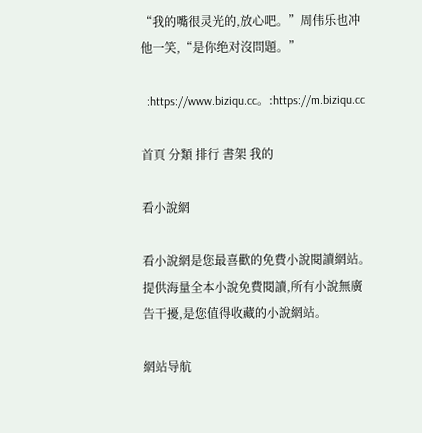“我的嘴很灵光的,放心吧。”周伟乐也冲他一笑,“是你绝对沒問題。”

  :https://www.biziqu.cc。:https://m.biziqu.cc

首頁 分類 排行 書架 我的

看小說網

看小說網是您最喜歡的免費小說閱讀網站。提供海量全本小說免費閱讀,所有小說無廣告干擾,是您值得收藏的小說網站。

網站导航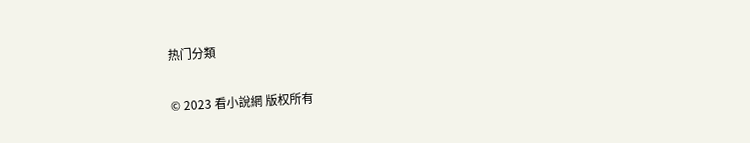热门分類

© 2023 看小說網 版权所有